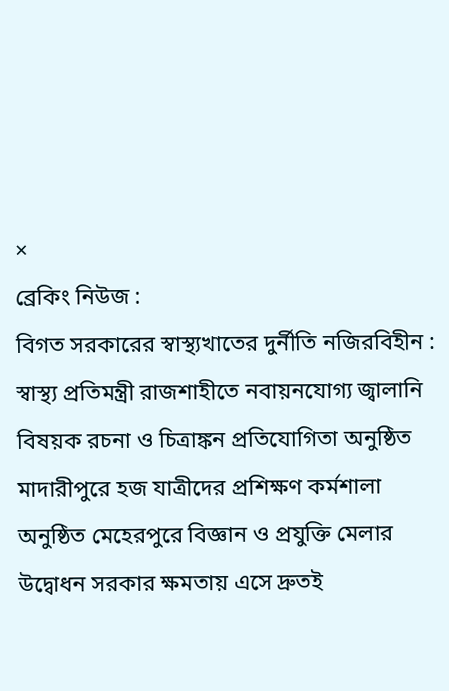×
ব্রেকিং নিউজ :
বিগত সরকারের স্বাস্থ্যখাতের দুর্নীতি নজিরবিহীন : স্বাস্থ্য প্রতিমন্ত্রী রাজশাহীতে নবায়নযোগ্য জ্বালানি বিষয়ক রচনা ও চিত্রাঙ্কন প্রতিযোগিতা অনুষ্ঠিত মাদারীপুরে হজ যাত্রীদের প্রশিক্ষণ কর্মশালা অনুষ্ঠিত মেহেরপুরে বিজ্ঞান ও প্রযুক্তি মেলার উদ্বোধন সরকার ক্ষমতায় এসে দ্রুতই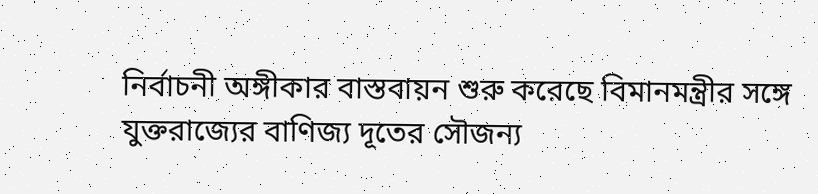নির্বাচনী অঙ্গীকার বাস্তবায়ন শুরু করেছে বিমানমন্ত্রীর সঙ্গে যুক্তরাজ্যের বাণিজ্য দূতের সৌজন্য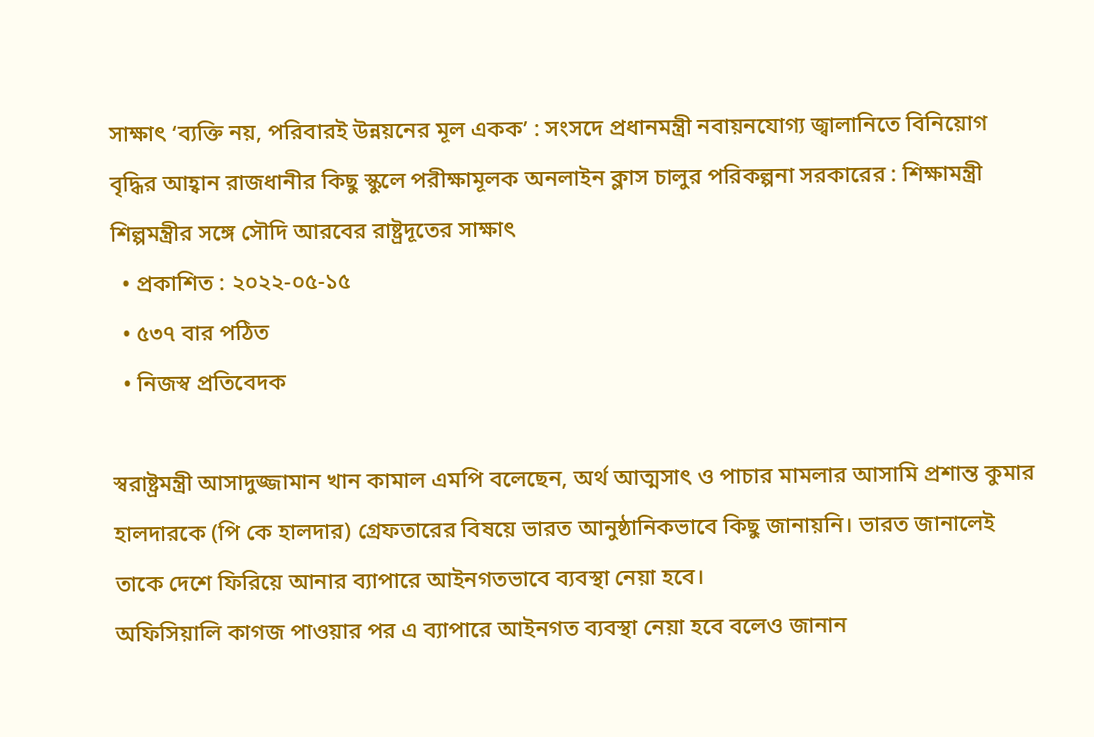সাক্ষাৎ ‘ব্যক্তি নয়, পরিবারই উন্নয়নের মূল একক’ : সংসদে প্রধানমন্ত্রী নবায়নযোগ্য জ্বালানিতে বিনিয়োগ বৃদ্ধির আহ্বান রাজধানীর কিছু স্কুলে পরীক্ষামূলক অনলাইন ক্লাস চালুর পরিকল্পনা সরকারের : শিক্ষামন্ত্রী শিল্পমন্ত্রীর সঙ্গে সৌদি আরবের রাষ্ট্রদূতের সাক্ষাৎ
  • প্রকাশিত : ২০২২-০৫-১৫
  • ৫৩৭ বার পঠিত
  • নিজস্ব প্রতিবেদক

স্বরাষ্ট্রমন্ত্রী আসাদুজ্জামান খান কামাল এমপি বলেছেন, অর্থ আত্মসাৎ ও পাচার মামলার আসামি প্রশান্ত কুমার হালদারকে (পি কে হালদার) গ্রেফতারের বিষয়ে ভারত আনুষ্ঠানিকভাবে কিছু জানায়নি। ভারত জানালেই তাকে দেশে ফিরিয়ে আনার ব্যাপারে আইনগতভাবে ব্যবস্থা নেয়া হবে।
অফিসিয়ালি কাগজ পাওয়ার পর এ ব্যাপারে আইনগত ব্যবস্থা নেয়া হবে বলেও জানান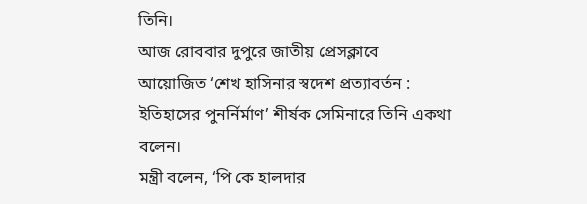তিনি।
আজ রোববার দুপুরে জাতীয় প্রেসক্লাবে আয়োজিত ‘শেখ হাসিনার স্বদেশ প্রত্যাবর্তন : ইতিহাসের পুনর্নির্মাণ’ শীর্ষক সেমিনারে তিনি একথা বলেন।
মন্ত্রী বলেন, ‘পি কে হালদার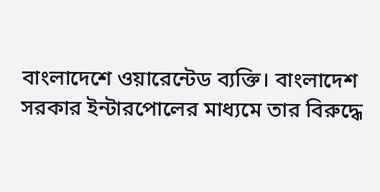বাংলাদেশে ওয়ারেন্টেড ব্যক্তি। বাংলাদেশ সরকার ইন্টারপোলের মাধ্যমে তার বিরুদ্ধে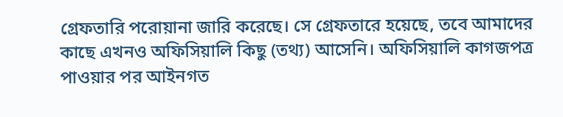গ্রেফতারি পরোয়ানা জারি করেছে। সে গ্রেফতারে হয়েছে, তবে আমাদের কাছে এখনও অফিসিয়ালি কিছু (তথ্য) আসেনি। অফিসিয়ালি কাগজপত্র পাওয়ার পর আইনগত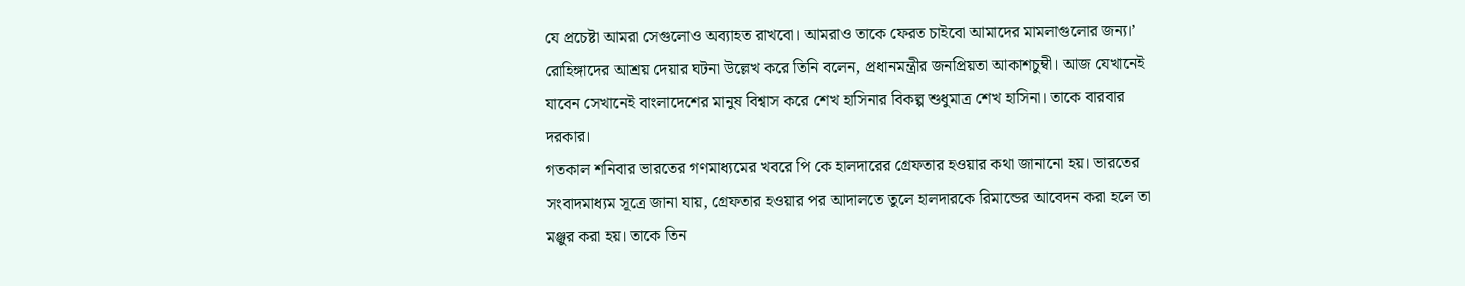যে প্রচেষ্টা আমরা সেগুলোও অব্যাহত রাখবো। আমরাও তাকে ফেরত চাইবো আমাদের মামলাগুলোর জন্য।’
রোহিঙ্গাদের আশ্রয় দেয়ার ঘটনা উল্লেখ করে তিনি বলেন, প্রধানমন্ত্রীর জনপ্রিয়তা আকাশচুম্বী। আজ যেখানেই যাবেন সেখানেই বাংলাদেশের মানুষ বিশ্বাস করে শেখ হাসিনার বিকল্প শুধুমাত্র শেখ হাসিনা। তাকে বারবার দরকার।
গতকাল শনিবার ভারতের গণমাধ্যমের খবরে পি কে হালদারের গ্রেফতার হওয়ার কথা জানানো হয়। ভারতের সংবাদমাধ্যম সূত্রে জানা যায়, গ্রেফতার হওয়ার পর আদালতে তুলে হালদারকে রিমান্ডের আবেদন করা হলে তা মঞ্জুর করা হয়। তাকে তিন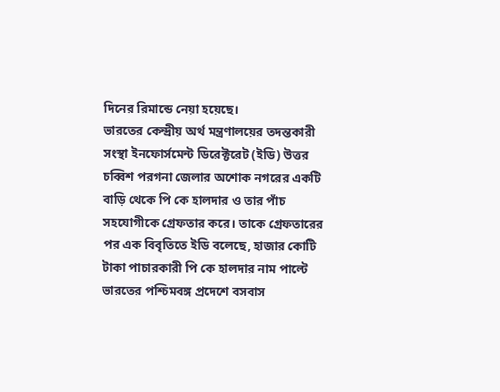দিনের রিমান্ডে নেয়া হয়েছে।
ভারতের কেন্দ্রীয় অর্থ মন্ত্রণালয়ের তদন্তকারী সংস্থা ইনফোর্সমেন্ট ডিরেক্টরেট (ইডি) উত্তর চব্বিশ পরগনা জেলার অশোক নগরের একটি বাড়ি থেকে পি কে হালদার ও তার পাঁচ সহযোগীকে গ্রেফতার করে। তাকে গ্রেফতারের পর এক বিবৃতিতে ইডি বলেছে, হাজার কোটি টাকা পাচারকারী পি কে হালদার নাম পাল্টে ভারতের পশ্চিমবঙ্গ প্রদেশে বসবাস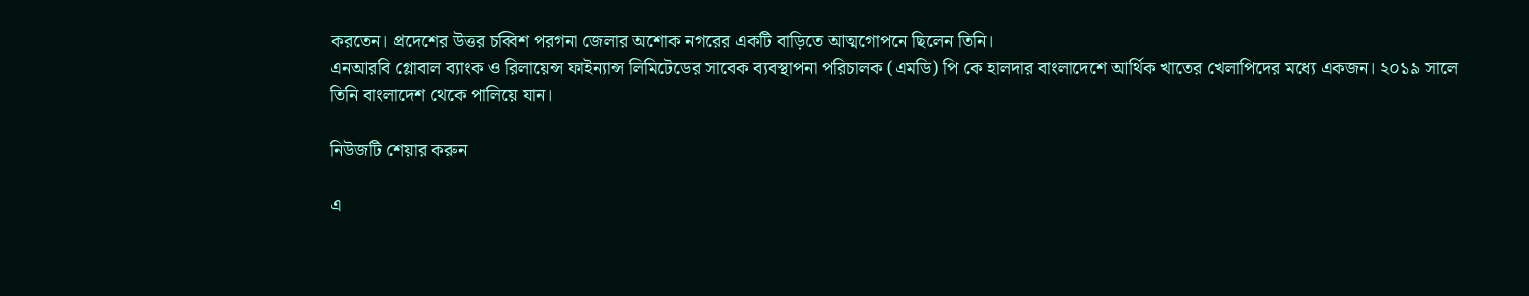করতেন। প্রদেশের উত্তর চব্বিশ পরগনা জেলার অশোক নগরের একটি বাড়িতে আত্মগোপনে ছিলেন তিনি।
এনআরবি গ্লোবাল ব্যাংক ও রিলায়েন্স ফাইন্যান্স লিমিটেডের সাবেক ব্যবস্থাপনা পরিচালক (এমডি) পি কে হালদার বাংলাদেশে আর্থিক খাতের খেলাপিদের মধ্যে একজন। ২০১৯ সালে তিনি বাংলাদেশ থেকে পালিয়ে যান।

নিউজটি শেয়ার করুন

এ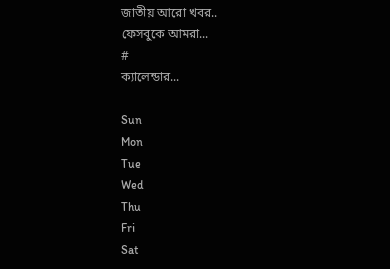জাতীয় আরো খবর..
ফেসবুকে আমরা...
#
ক্যালেন্ডার...

Sun
Mon
Tue
Wed
Thu
Fri
Sat